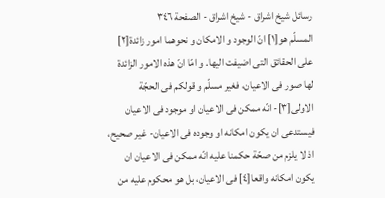رسائل شيخ اشراق - شيخ اشراق - الصفحة ٣٤٦
المسلّم هو[١] انّ الوجود و الامكان و نحوهما امور زائدة[٢] على الحقائق التى اضيفت اليها. و امّا انّ هذه الامور الزائدة لها صور فى الاعيان، فغير مسلّم و قولكم فى الحجّة الاولى[٣]- انّه ممكن فى الاعيان او موجود فى الاعيان فيستدعى ان يكون امكانه او وجوده فى الاعيان- غير صحيح، اذ لا يلزم من صحّة حكمنا عليه انّه ممكن فى الاعيان ان يكون امكانه واقعا[٤] فى الاعيان، بل هو محكوم عليه من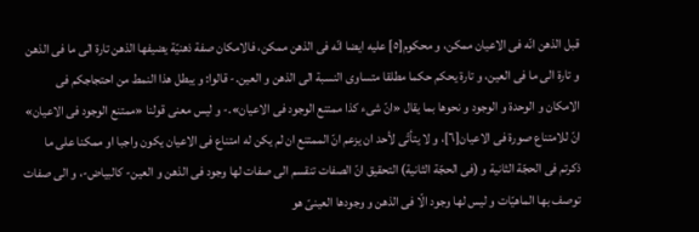قبل الذهن انّه فى الاعيان ممكن، و محكوم[٥] عليه ايضا انّه فى الذهن ممكن، فالامكان صفة ذهنيّة يضيفها الذهن تارة الى ما فى الذهن و تارة الى ما فى العين، و تارة يحكم حكما مطلقا متساوى النسبة الى الذهن و العين.- قالوا: و يبطل هذا النمط من احتجاجكم فى الامكان و الوحدة و الوجود و نحوها بما يقال «انّ شىء كذا ممتنع الوجود فى الاعيان».- و ليس معنى قولنا «ممتنع الوجود فى الاعيان» انّ للامتناع صورة فى الاعيان[٦]، و لا يتأتّى لأحد ان يزعم انّ الممتنع ان لم يكن له امتناع فى الاعيان يكون واجبا او ممكنا على ما ذكرتم فى الحجّة الثانية و (فى الحجّة الثانية) التحقيق انّ الصفات تنقسم الى صفات لها وجود فى الذهن و العين- كالبياض-، و الى صفات توصف بها الماهيّات و ليس لها وجود الّا فى الذهن و وجودها العينىّ هو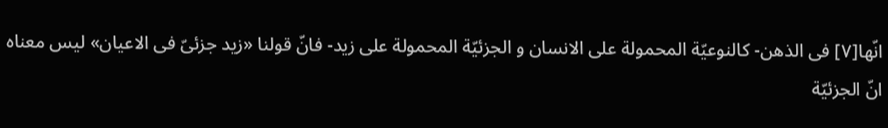انّها[٧] فى الذهن- كالنوعيّة المحمولة على الانسان و الجزئيّة المحمولة على زيد- فانّ قولنا «زيد جزئىّ فى الاعيان» ليس معناه انّ الجزئيّة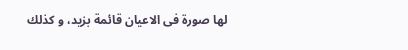لها صورة فى الاعيان قائمة بزيد، و كذلك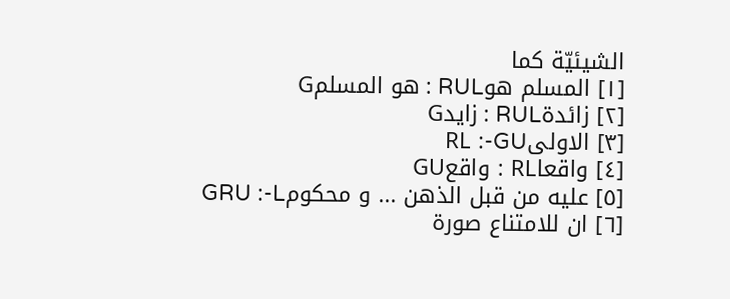الشيئيّة كما
[١] المسلم هوRUL : هو المسلمG
[٢] زائدةRUL : زايدG
[٣] الاولىRL :-GU
[٤] واقعاRL : واقعGU
[٥] عليه من قبل الذهن ... و محكومGRU :-L
[٦] ان للامتناع صورة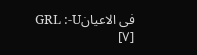فى الاعيانGRL :-U
[٧]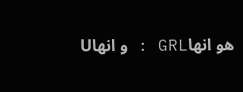هو انهاGRL : و انهاU